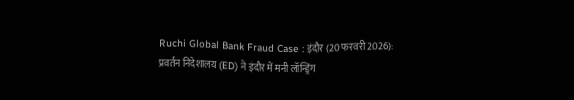Ruchi Global Bank Fraud Case : इंदौर (20 फरवरी 2026): प्रवर्तन निदेशालय (ED) ने इंदौर में मनी लॉन्ड्रिंग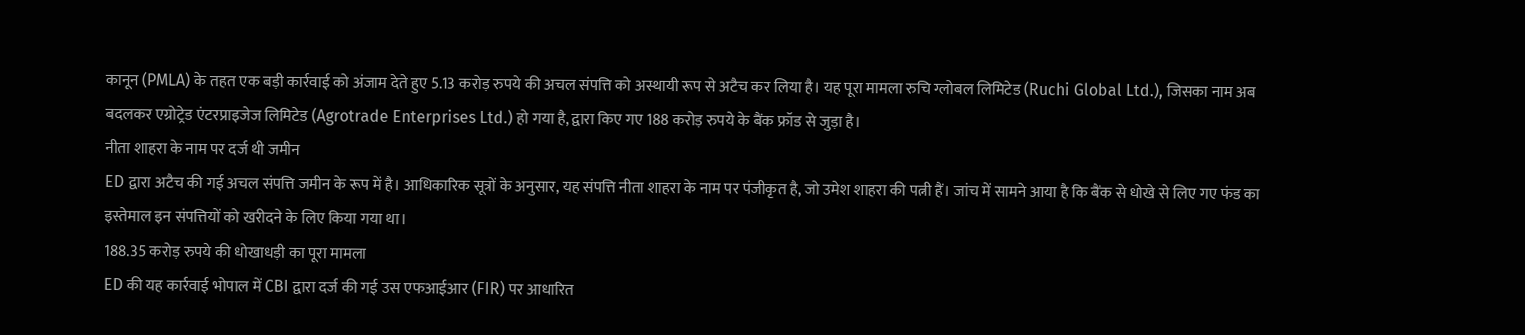कानून (PMLA) के तहत एक बड़ी कार्रवाई को अंजाम देते हुए 5.13 करोड़ रुपये की अचल संपत्ति को अस्थायी रूप से अटैच कर लिया है। यह पूरा मामला रुचि ग्लोबल लिमिटेड (Ruchi Global Ltd.), जिसका नाम अब बदलकर एग्रोट्रेड एंटरप्राइजेज लिमिटेड (Agrotrade Enterprises Ltd.) हो गया है, द्वारा किए गए 188 करोड़ रुपये के बैंक फ्रॉड से जुड़ा है।
नीता शाहरा के नाम पर दर्ज थी जमीन
ED द्वारा अटैच की गई अचल संपत्ति जमीन के रूप में है। आधिकारिक सूत्रों के अनुसार, यह संपत्ति नीता शाहरा के नाम पर पंजीकृत है, जो उमेश शाहरा की पत्नी हैं। जांच में सामने आया है कि बैंक से धोखे से लिए गए फंड का इस्तेमाल इन संपत्तियों को खरीदने के लिए किया गया था।
188.35 करोड़ रुपये की धोखाधड़ी का पूरा मामला
ED की यह कार्रवाई भोपाल में CBI द्वारा दर्ज की गई उस एफआईआर (FIR) पर आधारित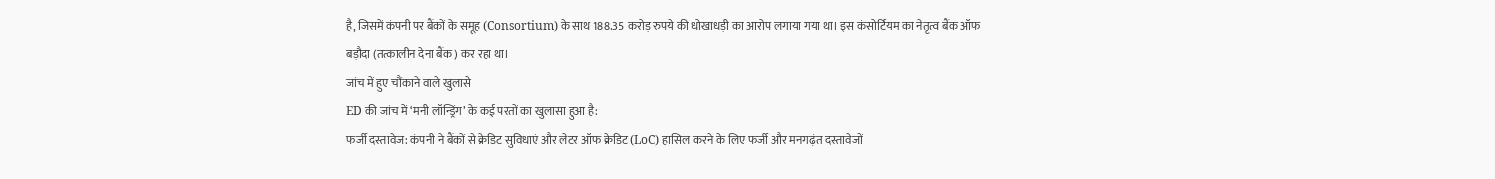है, जिसमें कंपनी पर बैंकों के समूह (Consortium) के साथ 188.35 करोड़ रुपये की धोखाधड़ी का आरोप लगाया गया था। इस कंसोर्टियम का नेतृत्व बैंक ऑफ बड़ौदा (तत्कालीन देना बैंक) कर रहा था।
जांच में हुए चौंकाने वाले खुलासे
ED की जांच में ‘मनी लॉन्ड्रिंग’ के कई परतों का खुलासा हुआ है:
फर्जी दस्तावेज: कंपनी ने बैंकों से क्रेडिट सुविधाएं और लेटर ऑफ क्रेडिट (LoC) हासिल करने के लिए फर्जी और मनगढ़ंत दस्तावेजों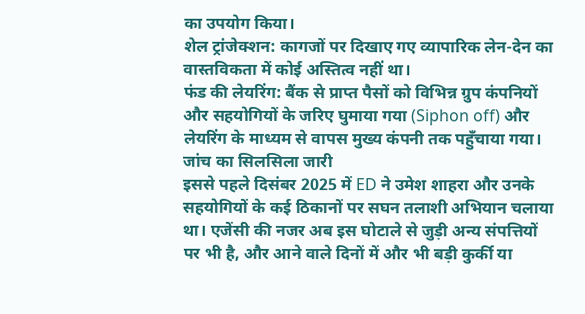का उपयोग किया।
शेल ट्रांजेक्शन: कागजों पर दिखाए गए व्यापारिक लेन-देन का वास्तविकता में कोई अस्तित्व नहीं था।
फंड की लेयरिंग: बैंक से प्राप्त पैसों को विभिन्न ग्रुप कंपनियों और सहयोगियों के जरिए घुमाया गया (Siphon off) और लेयरिंग के माध्यम से वापस मुख्य कंपनी तक पहुँचाया गया।
जांच का सिलसिला जारी
इससे पहले दिसंबर 2025 में ED ने उमेश शाहरा और उनके सहयोगियों के कई ठिकानों पर सघन तलाशी अभियान चलाया था। एजेंसी की नजर अब इस घोटाले से जुड़ी अन्य संपत्तियों पर भी है, और आने वाले दिनों में और भी बड़ी कुर्की या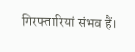गिरफ्तारियां संभव हैं।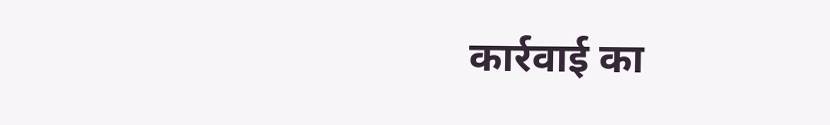कार्रवाई का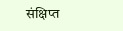संक्षिप्त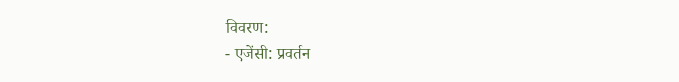विवरण:
- एजेंसी: प्रवर्तन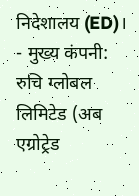निदेशालय (ED)।
- मुख्य कंपनी: रुचि ग्लोबल लिमिटेड (अब एग्रोट्रेड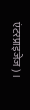एंटरप्राइजेज)।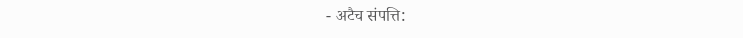- अटैच संपत्ति: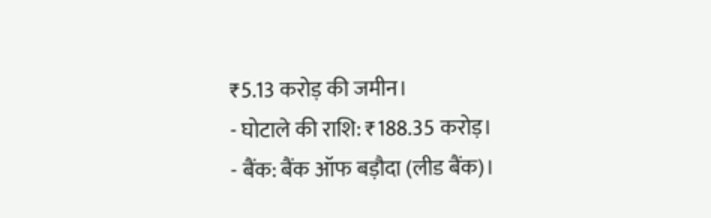₹5.13 करोड़ की जमीन।
- घोटाले की राशि: ₹188.35 करोड़।
- बैंक: बैंक ऑफ बड़ौदा (लीड बैंक)।